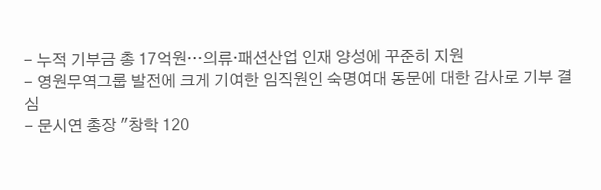- 누적 기부금 총 17억원…의류·패션산업 인재 양성에 꾸준히 지원
- 영원무역그룹 발전에 크게 기여한 임직원인 숙명여대 동문에 대한 감사로 기부 결심
- 문시연 총장 "창학 120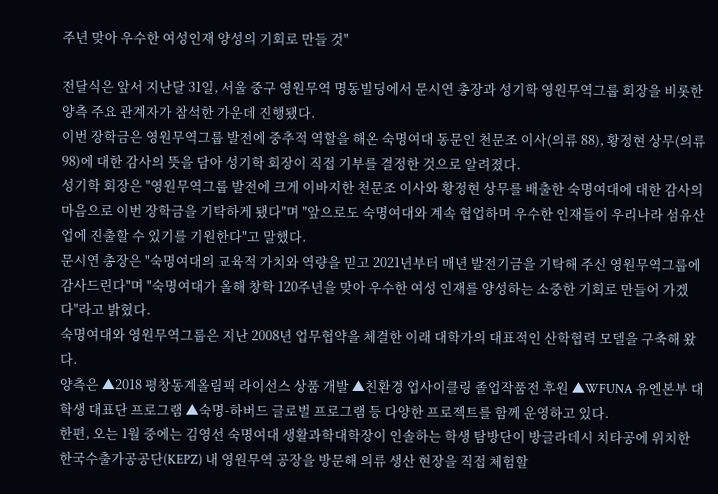주년 맞아 우수한 여성인재 양성의 기회로 만들 것"

전달식은 앞서 지난달 31일, 서울 중구 영원무역 명동빌딩에서 문시연 총장과 성기학 영원무역그룹 회장을 비롯한 양측 주요 관계자가 참석한 가운데 진행됐다.
이번 장학금은 영원무역그룹 발전에 중추적 역할을 해온 숙명여대 동문인 천문조 이사(의류 88), 황정현 상무(의류 98)에 대한 감사의 뜻을 담아 성기학 회장이 직접 기부를 결정한 것으로 알려졌다.
성기학 회장은 "영원무역그룹 발전에 크게 이바지한 천문조 이사와 황정현 상무를 배출한 숙명여대에 대한 감사의 마음으로 이번 장학금을 기탁하게 됐다"며 "앞으로도 숙명여대와 계속 협업하며 우수한 인재들이 우리나라 섬유산업에 진출할 수 있기를 기원한다"고 말했다.
문시연 총장은 "숙명여대의 교육적 가치와 역량을 믿고 2021년부터 매년 발전기금을 기탁해 주신 영원무역그룹에 감사드린다"며 "숙명여대가 올해 창학 120주년을 맞아 우수한 여성 인재를 양성하는 소중한 기회로 만들어 가겠다"라고 밝혔다.
숙명여대와 영원무역그룹은 지난 2008년 업무협약을 체결한 이래 대학가의 대표적인 산학협력 모델을 구축해 왔다.
양측은 ▲2018 평창동계올림픽 라이선스 상품 개발 ▲친환경 업사이클링 졸업작품전 후원 ▲WFUNA 유엔본부 대학생 대표단 프로그램 ▲숙명-하버드 글로벌 프로그램 등 다양한 프로젝트를 함께 운영하고 있다.
한편, 오는 1월 중에는 김영선 숙명여대 생활과학대학장이 인솔하는 학생 탐방단이 방글라데시 치타공에 위치한 한국수출가공공단(KEPZ) 내 영원무역 공장을 방문해 의류 생산 현장을 직접 체험할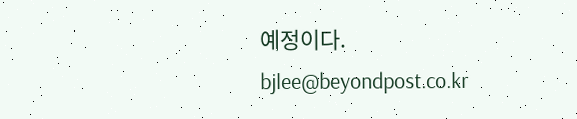예정이다.
bjlee@beyondpost.co.kr